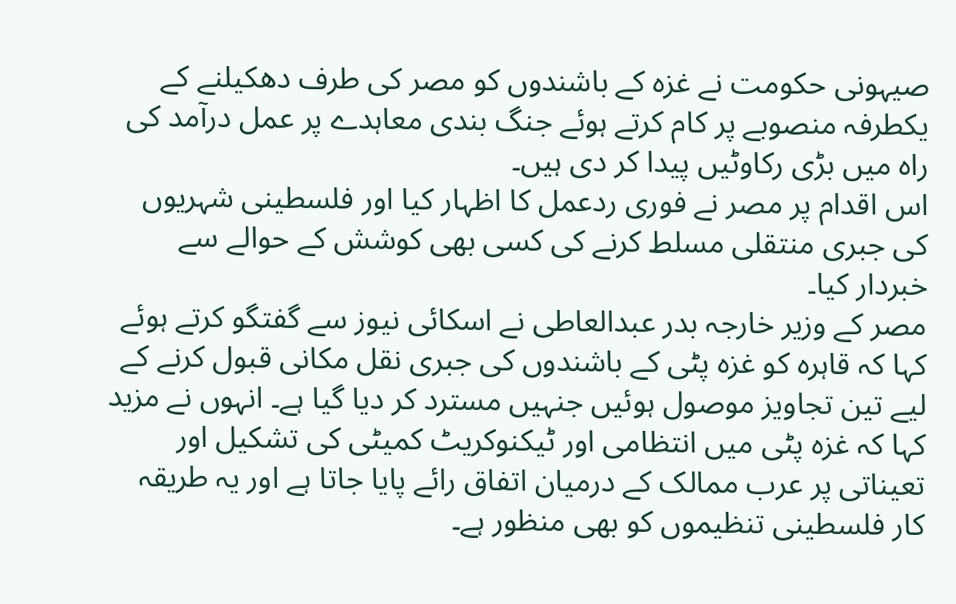صیہونی حکومت نے غزہ کے باشندوں کو مصر کی طرف دھکیلنے کے یکطرفہ منصوبے پر کام کرتے ہوئے جنگ بندی معاہدے پر عمل درآمد کی راہ میں بڑی رکاوٹیں پیدا کر دی ہیں۔
اس اقدام پر مصر نے فوری ردعمل کا اظہار کیا اور فلسطینی شہریوں کی جبری منتقلی مسلط کرنے کی کسی بھی کوشش کے حوالے سے خبردار کیا۔
مصر کے وزیر خارجہ بدر عبدالعاطی نے اسکائی نیوز سے گفتگو کرتے ہوئے کہا کہ قاہرہ کو غزہ پٹی کے باشندوں کی جبری نقل مکانی قبول کرنے کے لیے تین تجاویز موصول ہوئیں جنہیں مسترد کر دیا گیا ہے۔ انہوں نے مزید کہا کہ غزہ پٹی میں انتظامی اور ٹیکنوکریٹ کمیٹی کی تشکیل اور تعیناتی پر عرب ممالک کے درمیان اتفاق رائے پایا جاتا ہے اور یہ طریقہ کار فلسطینی تنظیموں کو بھی منظور ہے۔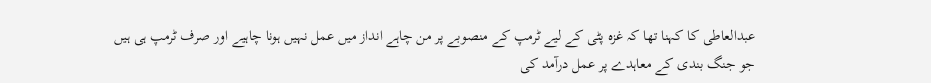عبدالعاطی کا کہنا تھا کہ غزہ پٹی کے لیے ٹرمپ کے منصوبے پر من چاہے انداز میں عمل نہیں ہونا چاہیے اور صرف ٹرمپ ہی ہیں جو جنگ بندی کے معاہدے پر عمل درآمد کی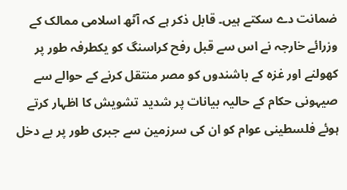ضمانت دے سکتے ہیں۔ قابل ذکر ہے کہ آٹھ اسلامی ممالک کے وزرائے خارجہ نے اس سے قبل رفح کراسنگ کو یکطرفہ طور پر کھولنے اور غزہ کے باشندوں کو مصر منتقل کرنے کے حوالے سے صیہونی حکام کے حالیہ بیانات پر شدید تشویش کا اظہار کرتے ہوئے فلسطینی عوام کو ان کی سرزمین سے جبری طور پر بے دخل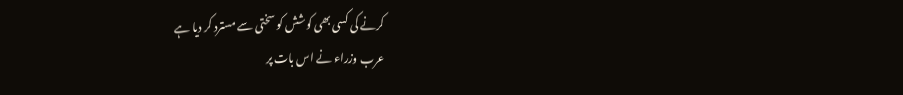کرنے کی کسی بھی کوشش کو سختی سے مسترد کر دیا ہے
عرب وزراء نے اس بات پر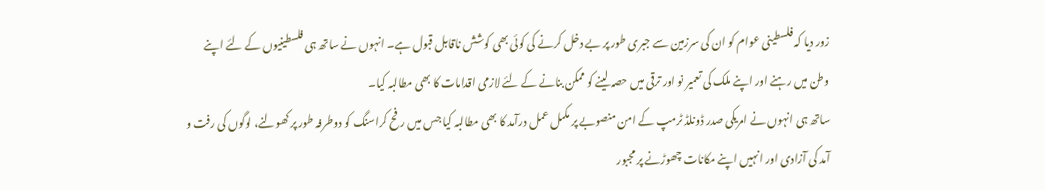زور دیا کہ فلسطینی عوام کو ان کی سرزمین سے جبری طور پر بے دخل کرنے کی کوئی بھی کوشش ناقابل قبول ہے۔ انہوں نے ساتھ ہی فلسطینیوں کے لئے اپنے وطن میں رہنے اور اپنے ملک کی تعمیر نو اور ترقی میں حصہ لینے کو ممکن بنانے کے لئے لازمی اقدامات کا بھی مطالبہ کیا۔
ساتھ ہی انہوں نے امریکی صدر ڈونلڈ ٹرمپ کے امن منصوبے پر مکمل عمل درآمد کا بھی مطالبہ کیا جس میں رفح کراسنگ کو دوطرفہ طور پر کھولنے، لوگوں کی رفت و آمد کی آزادی اور انہیں اپنے مکانات چھوڑنے پر مجبور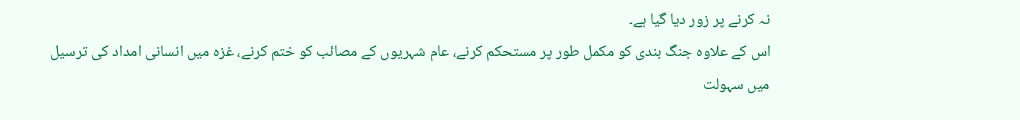نہ کرنے پر زور دیا گیا ہے۔
اس کے علاوہ جنگ بندی کو مکمل طور پر مستحکم کرنے، عام شہریوں کے مصائب کو ختم کرنے، غزہ میں انسانی امداد کی ترسیل میں سہولت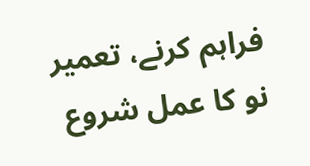فراہم کرنے، تعمیر نو کا عمل شروع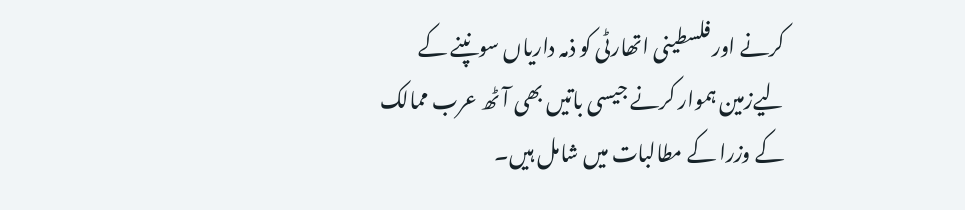کرنے اور فلسطینی اتھارٹی کو ذمہ داریاں سونپنے کے لیےزمین ہموار کرنے جیسی باتیں بھی آٹھ عرب ممالک کے وزرا کے مطالبات میں شامل ہیں۔